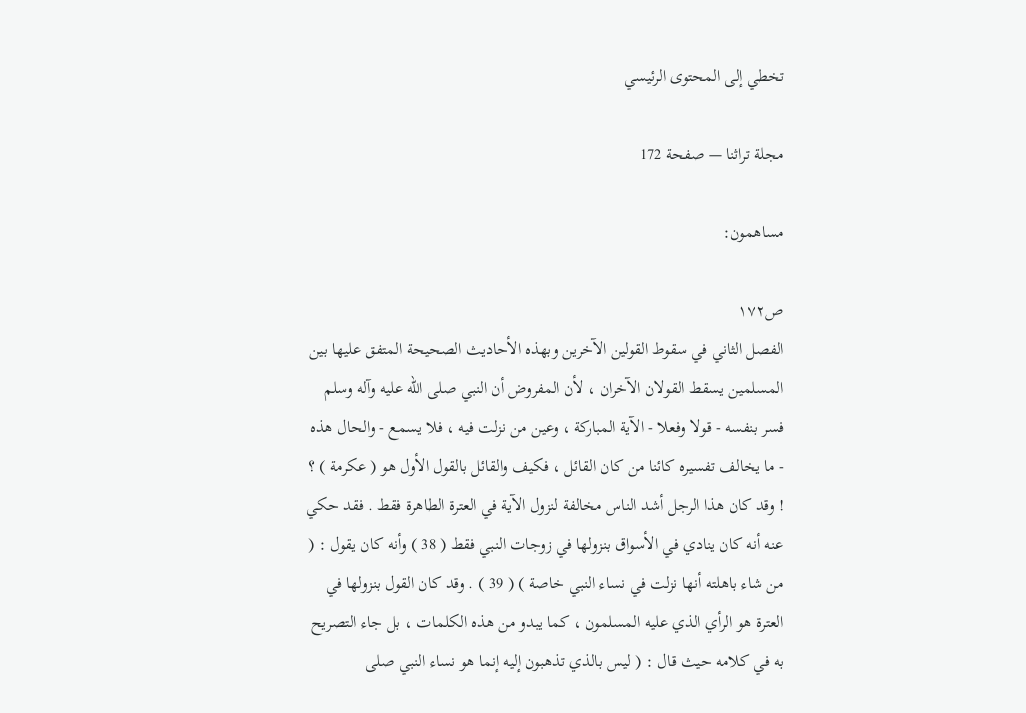تخطي إلى المحتوى الرئيسي

مجلة تراثنا — صفحة 172

مساهمون:

ص١٧٢
الفصل الثاني في سقوط القولين الآخرين وبهذه الأحاديث الصحيحة المتفق عليها بين المسلمين يسقط القولان الآخران ، لأن المفروض أن النبي صلى الله عليه وآله وسلم فسر بنفسه - قولا وفعلا - الآية المباركة ، وعين من نزلت فيه ، فلا يسمع - والحال هذه - ما يخالف تفسيره كائنا من كان القائل ، فكيف والقائل بالقول الأول هو ( عكرمة ) ؟ ! وقد كان هذا الرجل أشد الناس مخالفة لنزول الآية في العترة الطاهرة فقط . فقد حكي عنه أنه كان ينادي في الأسواق بنزولها في زوجات النبي فقط ( 38 ) وأنه كان يقول : ( من شاء باهلته أنها نزلت في نساء النبي خاصة ) ( 39 ) . وقد كان القول بنزولها في العترة هو الرأي الذي عليه المسلمون ، كما يبدو من هذه الكلمات ، بل جاء التصريح به في كلامه حيث قال : ( ليس بالذي تذهبون إليه إنما هو نساء النبي صلى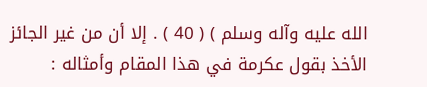الله عليه وآله وسلم ) ( 40 ) . إلا أن من غير الجائز الأخذ بقول عكرمة في هذا المقام وأمثاله :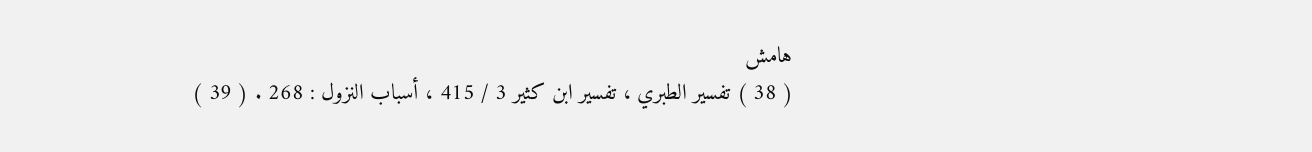هامش
( 38 ) تفسير الطبري ، تفسير ابن كثير 3 / 415 ، أسباب النزول : 268 . ( 39 )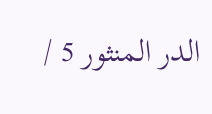الدر المنثور 5 /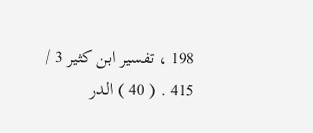198 ، تفسير ابن كثير 3 / 415 . ( 40 ) الدر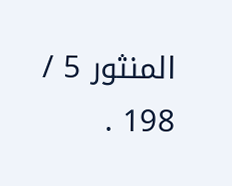المنثور 5 / 198 .